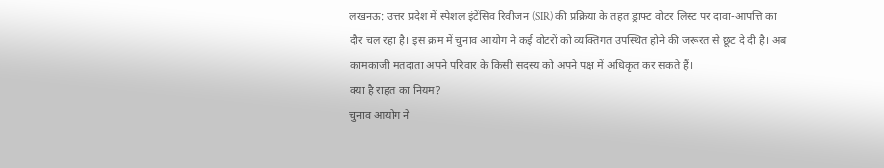लखनऊ: उत्तर प्रदेश में स्पेशल इंटेंसिव रिवीजन (SIR) की प्रक्रिया के तहत ड्राफ्ट वोटर लिस्ट पर दावा-आपत्ति का दौर चल रहा है। इस क्रम में चुनाव आयोग ने कई वोटरों को व्यक्तिगत उपस्थित होने की जरूरत से छूट दे दी है। अब कामकाजी मतदाता अपने परिवार के किसी सदस्य को अपने पक्ष में अधिकृत कर सकते हैं।
क्या है राहत का नियम?
चुनाव आयोग ने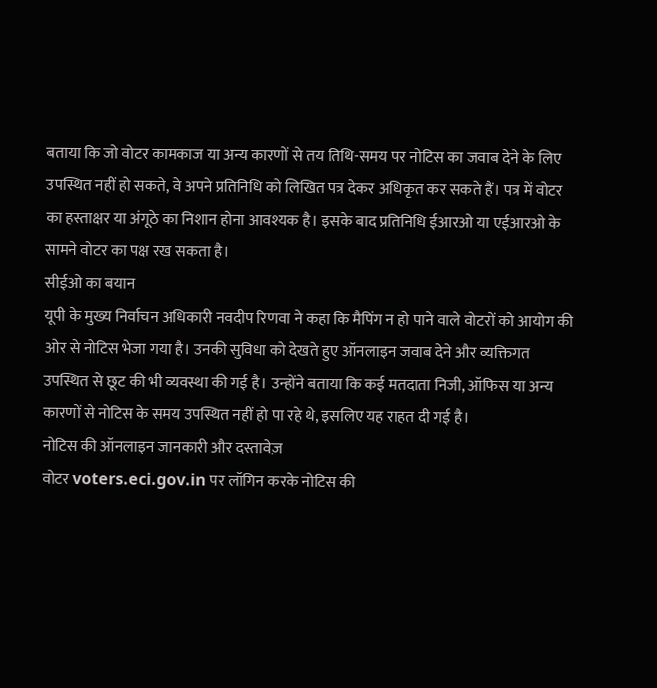बताया कि जो वोटर कामकाज या अन्य कारणों से तय तिथि-समय पर नोटिस का जवाब देने के लिए उपस्थित नहीं हो सकते, वे अपने प्रतिनिधि को लिखित पत्र देकर अधिकृत कर सकते हैं। पत्र में वोटर का हस्ताक्षर या अंगूठे का निशान होना आवश्यक है। इसके बाद प्रतिनिधि ईआरओ या एईआरओ के सामने वोटर का पक्ष रख सकता है।
सीईओ का बयान
यूपी के मुख्य निर्वाचन अधिकारी नवदीप रिणवा ने कहा कि मैपिंग न हो पाने वाले वोटरों को आयोग की ओर से नोटिस भेजा गया है। उनकी सुविधा को देखते हुए ऑनलाइन जवाब देने और व्यक्तिगत उपस्थित से छूट की भी व्यवस्था की गई है। उन्होंने बताया कि कई मतदाता निजी, ऑफिस या अन्य कारणों से नोटिस के समय उपस्थित नहीं हो पा रहे थे, इसलिए यह राहत दी गई है।
नोटिस की ऑनलाइन जानकारी और दस्तावेज़
वोटर voters.eci.gov.in पर लॉगिन करके नोटिस की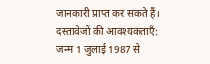जानकारी प्राप्त कर सकते हैं।
दस्तावेजों की आवश्यकताएँ:
जन्म 1 जुलाई 1987 से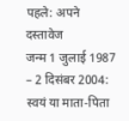पहले: अपने दस्तावेज
जन्म 1 जुलाई 1987 – 2 दिसंबर 2004: स्वयं या माता-पिता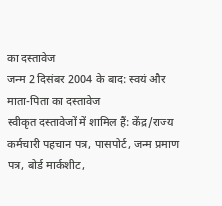का दस्तावेज
जन्म 2 दिसंबर 2004 के बाद: स्वयं और माता-पिता का दस्तावेज
स्वीकृत दस्तावेजों में शामिल हैं: केंद्र/राज्य कर्मचारी पहचान पत्र, पासपोर्ट, जन्म प्रमाण पत्र, बोर्ड मार्कशीट,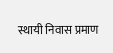स्थायी निवास प्रमाण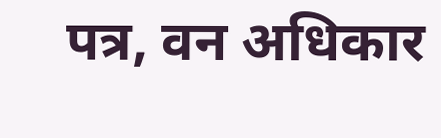पत्र, वन अधिकार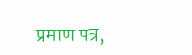प्रमाण पत्र,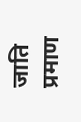जाति प्रमाण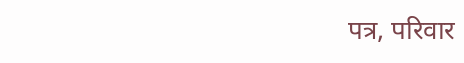पत्र, परिवार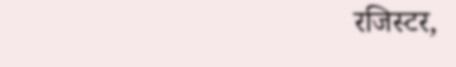रजिस्टर,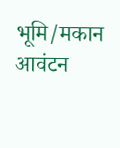भूमि/मकान आवंटन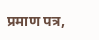प्रमाण पत्र,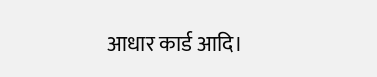आधार कार्ड आदि।